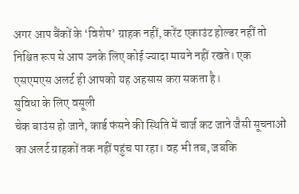अगर आप बैंकों के ‘विशेष’ ग्राहक नहीं, करेंट एकाउंट होल्डर नहीं तो निश्चित रूप से आप उनके लिए कोई ज्यादा मायने नहीं रखते। एक एसएमएस अलर्ट ही आपको यह अहसास करा सकता है।
सुविधा के लिए वसूली
चेक बाउंस हो जाने, कार्ड फंसने की स्थिति में चार्ज कट जाने जैसी सूचनाओं का अलर्ट ग्राहकों तक नहीं पहुंच पा रहा। वह भी तब, जबकि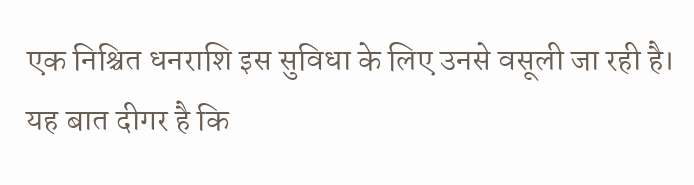एक निश्चित धनराशि इस सुविधा के लिए उनसे वसूली जा रही है।
यह बात दीगर है कि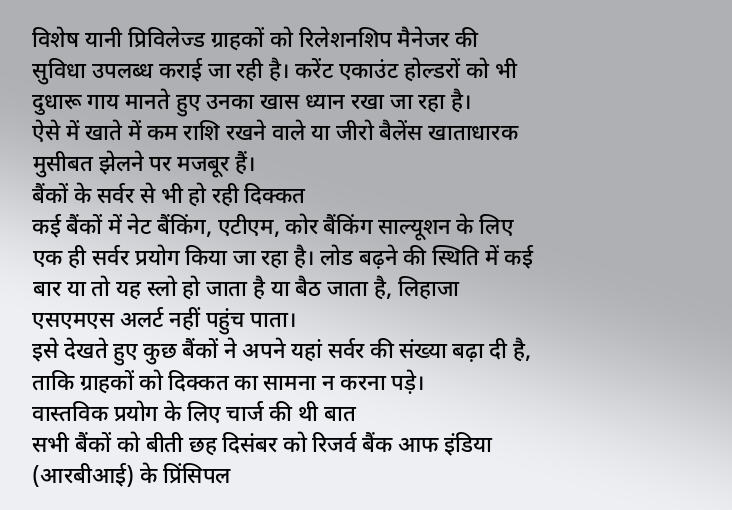विशेष यानी प्रिविलेज्ड ग्राहकों को रिलेशनशिप मैनेजर की सुविधा उपलब्ध कराई जा रही है। करेंट एकाउंट होल्डरों को भी दुधारू गाय मानते हुए उनका खास ध्यान रखा जा रहा है।
ऐसे में खाते में कम राशि रखने वाले या जीरो बैलेंस खाताधारक मुसीबत झेलने पर मजबूर हैं।
बैंकों के सर्वर से भी हो रही दिक्कत
कई बैंकों में नेट बैंकिंग, एटीएम, कोर बैंकिंग साल्यूशन के लिए एक ही सर्वर प्रयोग किया जा रहा है। लोड बढ़ने की स्थिति में कई बार या तो यह स्लो हो जाता है या बैठ जाता है, लिहाजा एसएमएस अलर्ट नहीं पहुंच पाता।
इसे देखते हुए कुछ बैंकों ने अपने यहां सर्वर की संख्या बढ़ा दी है, ताकि ग्राहकों को दिक्कत का सामना न करना पड़े।
वास्तविक प्रयोग के लिए चार्ज की थी बात
सभी बैंकों को बीती छह दिसंबर को रिजर्व बैंक आफ इंडिया (आरबीआई) के प्रिंसिपल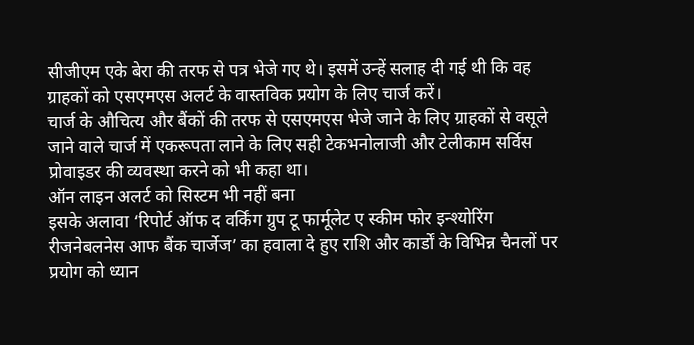सीजीएम एके बेरा की तरफ से पत्र भेजे गए थे। इसमें उन्हें सलाह दी गई थी कि वह ग्राहकों को एसएमएस अलर्ट के वास्तविक प्रयोग के लिए चार्ज करें।
चार्ज के औचित्य और बैंकों की तरफ से एसएमएस भेजे जाने के लिए ग्राहकों से वसूले जाने वाले चार्ज में एकरूपता लाने के लिए सही टेकभनोलाजी और टेलीकाम सर्विस प्रोवाइडर की व्यवस्था करने को भी कहा था।
ऑन लाइन अलर्ट को सिस्टम भी नहीं बना
इसके अलावा ‘रिपोर्ट ऑफ द वर्किंग ग्रुप टू फार्मूलेट ए स्कीम फोर इन्श्योरिंग रीजनेबलनेस आफ बैंक चार्जेज’ का हवाला दे हुए राशि और कार्डों के विभिन्न चैनलों पर प्रयोग को ध्यान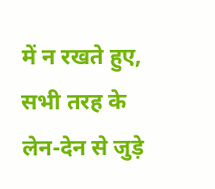में न रखते हुए, सभी तरह के लेन-देन से जुड़े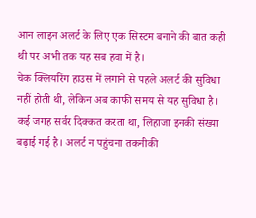आन लाइन अलर्ट के लिए एक सिस्टम बनाने की बात कही थी पर अभी तक यह सब हवा में है।
चेक क्लियरिंग हाउस में लगाने से पहले अलर्ट की सुविधा नहीं होती थी, लेकिन अब काफी समय से यह सुविधा है। कई जगह सर्वर दिक्कत करता था, लिहाजा इनकी संख्या बढ़ाई गई है। अलर्ट न पहुंचना तकनीकी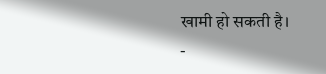खामी हो सकती है।
-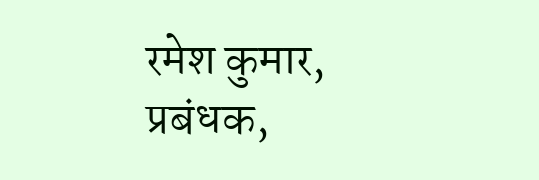रमेश कुमार, प्रबंधक,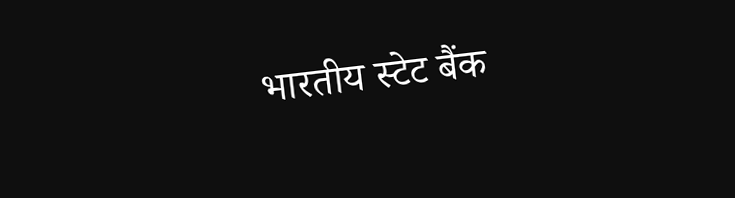भारतीय स्टेट बैंक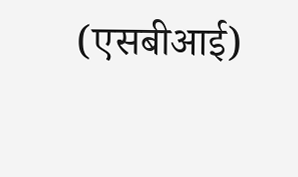(एसबीआई)